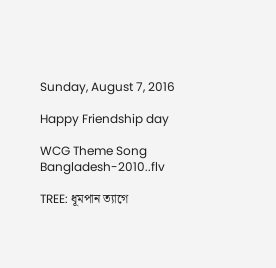Sunday, August 7, 2016

Happy Friendship day

WCG Theme Song Bangladesh-2010..flv

TREE: ধূমপান ত্যাগে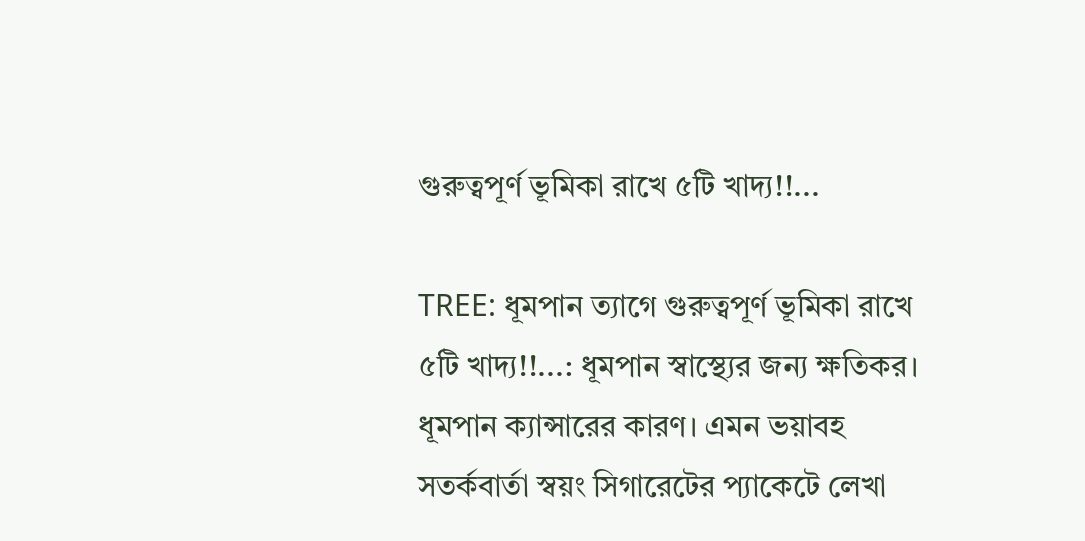গুরুত্বপূর্ণ ভূমিকা রাখে ৫টি খাদ্য!!...

TREE: ধূমপান ত্যাগে গুরুত্বপূর্ণ ভূমিকা রাখে ৫টি খাদ্য!!...: ধূমপান স্বাস্থ্যের জন্য ক্ষতিকর। ধূমপান ক্যান্সারের কারণ। এমন ভয়াবহ সতর্কবার্তা স্বয়ং সিগারেটের প্যাকেটে লেখা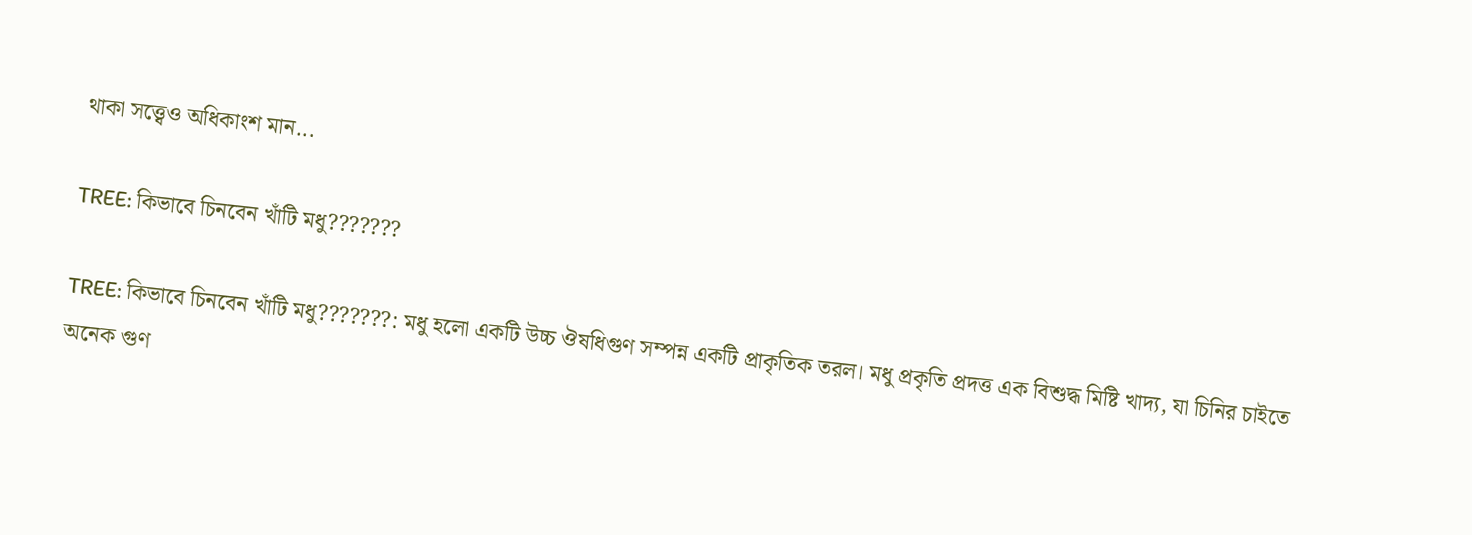থাকা সত্ত্বেও অধিকাংশ মান...

TREE: কিভাবে চিনবেন খাঁটি মধু???????

TREE: কিভাবে চিনবেন খাঁটি মধু???????: মধু হলো একটি উচ্চ ঔষধিগুণ সম্পন্ন একটি প্রাকৃতিক তরল। মধু প্রকৃতি প্রদত্ত এক বিশুদ্ধ মিষ্টি খাদ্য, যা চিনির চাইতে অনেক গুণ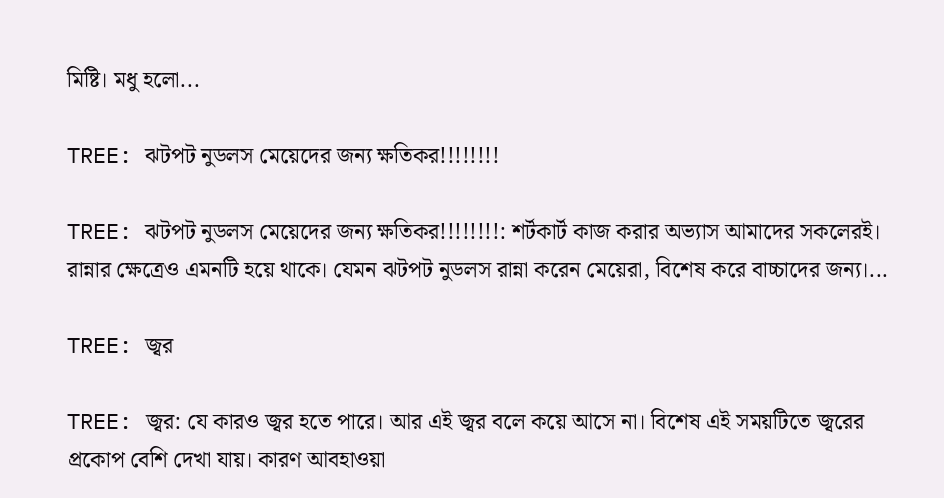মিষ্টি। মধু হলো...

TREE: ঝটপট নুডলস মেয়েদের জন্য ক্ষতিকর!!!!!!!!

TREE: ঝটপট নুডলস মেয়েদের জন্য ক্ষতিকর!!!!!!!!: শর্টকার্ট কাজ করার অভ্যাস আমাদের সকলেরই। রান্নার ক্ষেত্রেও এমনটি হয়ে থাকে। যেমন ঝটপট নুডলস রান্না করেন মেয়েরা, বিশেষ করে বাচ্চাদের জন্য।...

TREE: জ্বর

TREE: জ্বর: যে কারও জ্বর হতে পারে। আর এই জ্বর বলে কয়ে আসে না। বিশেষ এই সময়টিতে জ্বরের প্রকোপ বেশি দেখা যায়। কারণ আবহাওয়া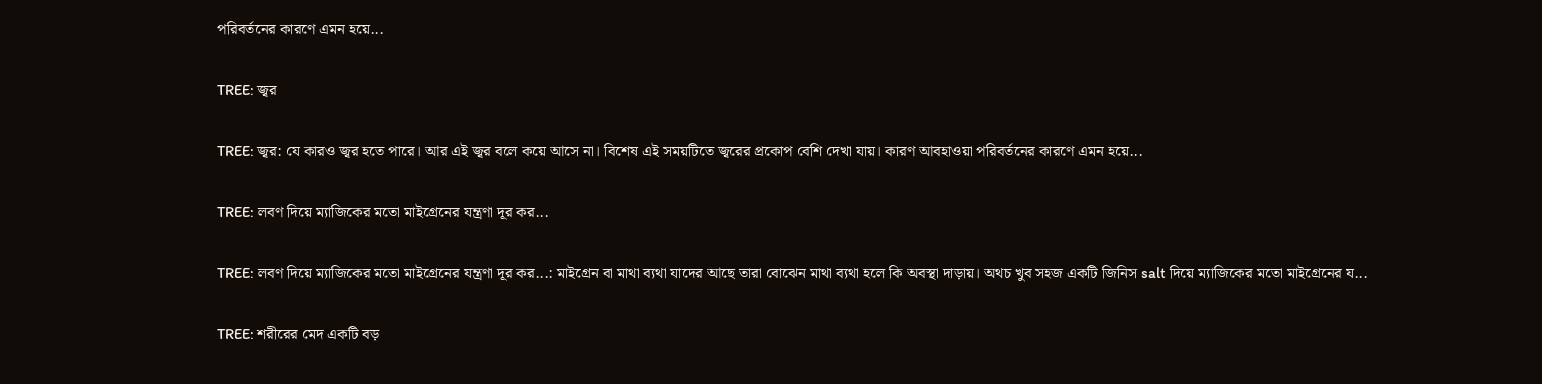পরিবর্তনের কারণে এমন হয়ে...

TREE: জ্বর

TREE: জ্বর: যে কারও জ্বর হতে পারে। আর এই জ্বর বলে কয়ে আসে না। বিশেষ এই সময়টিতে জ্বরের প্রকোপ বেশি দেখা যায়। কারণ আবহাওয়া পরিবর্তনের কারণে এমন হয়ে...

TREE: লবণ দিয়ে ম্যাজিকের মতো মাইগ্রেনের যন্ত্রণা দূর কর...

TREE: লবণ দিয়ে ম্যাজিকের মতো মাইগ্রেনের যন্ত্রণা দূর কর...: মাইগ্রেন বা মাথা ব্যথা যাদের আছে তারা বোঝেন মাথা ব্যথা হলে কি অবস্থা দাড়ায়। অথচ খুব সহজ একটি জিনিস salt দিয়ে ম্যাজিকের মতো মাইগ্রেনের য...

TREE: শরীরের মেদ একটি বড়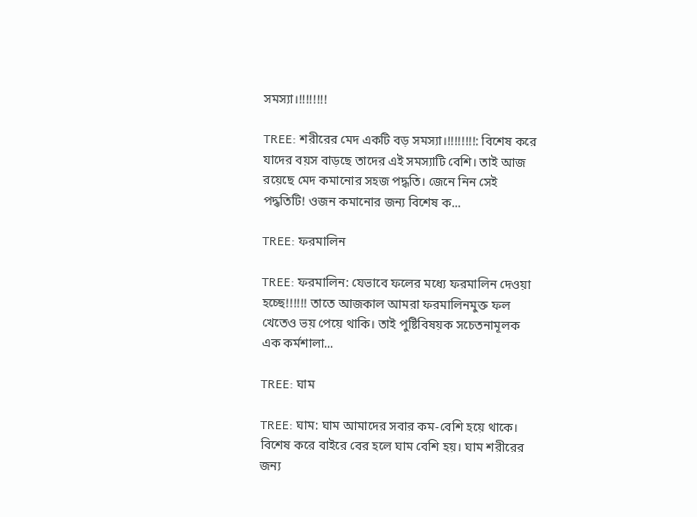সমস্যা।!!!!!!!!

TREE: শরীরের মেদ একটি বড় সমস্যা।!!!!!!!!: বিশেষ করে যাদের বয়স বাড়ছে তাদের এই সমস্যাটি বেশি। তাই আজ রয়েছে মেদ কমানোর সহজ পদ্ধতি। জেনে নিন সেই পদ্ধতিটি! ওজন কমানোর জন্য বিশেষ ক...

TREE: ফরমালিন

TREE: ফরমালিন: যেভাবে ফলের মধ্যে ফরমালিন দেওয়া হচ্ছে!!!!!! তাতে আজকাল আমরা ফরমালিনমুক্ত ফল খেতেও ভয় পেয়ে থাকি। তাই পুষ্টিবিষয়ক সচেতনামূলক এক কর্মশালা...

TREE: ঘাম

TREE: ঘাম: ঘাম আমাদের সবার কম-বেশি হয়ে থাকে। বিশেষ করে বাইরে বের হলে ঘাম বেশি হয়। ঘাম শরীরের জন্য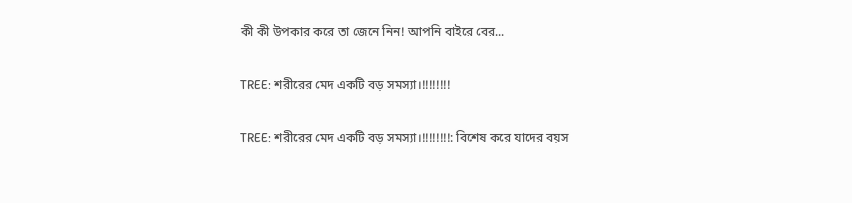কী কী উপকার করে তা জেনে নিন! আপনি বাইরে বের...

TREE: শরীরের মেদ একটি বড় সমস্যা।!!!!!!!!

TREE: শরীরের মেদ একটি বড় সমস্যা।!!!!!!!!: বিশেষ করে যাদের বয়স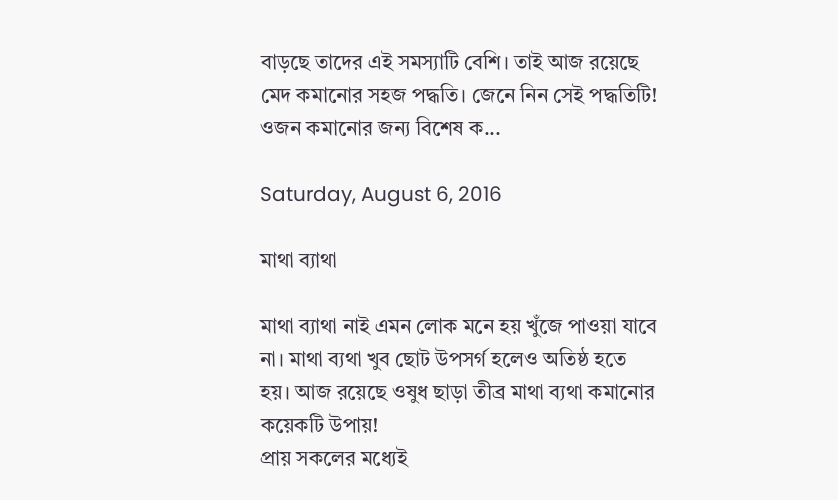বাড়ছে তাদের এই সমস্যাটি বেশি। তাই আজ রয়েছে মেদ কমানোর সহজ পদ্ধতি। জেনে নিন সেই পদ্ধতিটি! ওজন কমানোর জন্য বিশেষ ক...

Saturday, August 6, 2016

মাথা ব্যাথা

মাথা ব্যাথা নাই এমন লোক মনে হয় খুঁজে পাওয়া যাবে না। মাথা ব্যথা খুব ছোট উপসর্গ হলেও অতিষ্ঠ হতে হয়। আজ রয়েছে ওষুধ ছাড়া তীব্র মাথা ব্যথা কমানোর কয়েকটি উপায়!
প্রায় সকলের মধ্যেই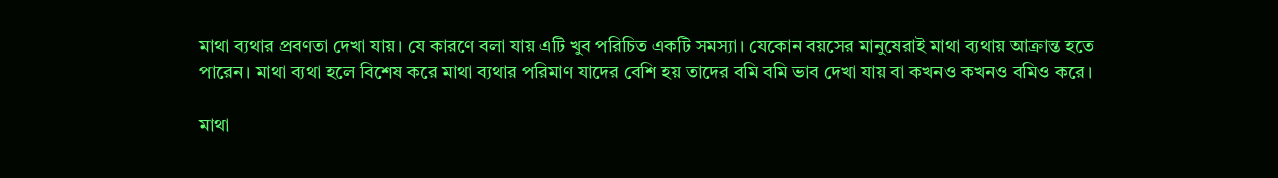মাথা ব্যথার প্রবণতা দেখা যায়। যে কারণে বলা যায় এটি খুব পরিচিত একটি সমস্যা। যেকোন বয়সের মানুষেরাই মাথা ব্যথায় আক্রান্ত হতে পারেন। মাথা ব্যথা হলে বিশেষ করে মাথা ব্যথার পরিমাণ যাদের বেশি হয় তাদের বমি বমি ভাব দেখা যায় বা কখনও কখনও বমিও করে।

মাথা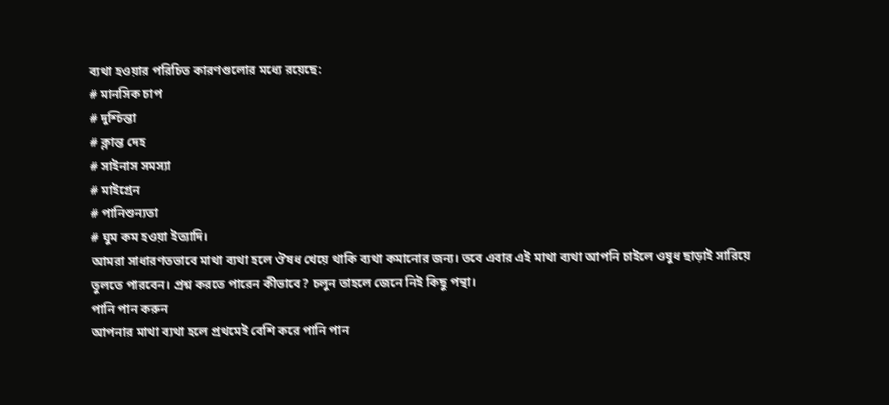ব্যথা হওয়ার পরিচিত কারণগুলোর মধ্যে রয়েছে:
# মানসিক চাপ
# দুশ্চিন্তা
# ক্লান্ত দেহ
# সাইনাস সমস্যা
# মাইগ্রেন
# পানিশুন্যতা
# ঘুম কম হওয়া ইত্যাদি।
আমরা সাধারণতভাবে মাথা ব্যথা হলে ঔষধ খেয়ে থাকি ব্যথা কমানোর জন্য। তবে এবার এই মাথা ব্যথা আপনি চাইলে ওষুধ ছাড়াই সারিয়ে তুলতে পারবেন। প্রশ্ন করতে পারেন কীভাবে? চলুন তাহলে জেনে নিই কিছু পন্থা।
পানি পান করুন
আপনার মাথা ব্যথা হলে প্রথমেই বেশি করে পানি পান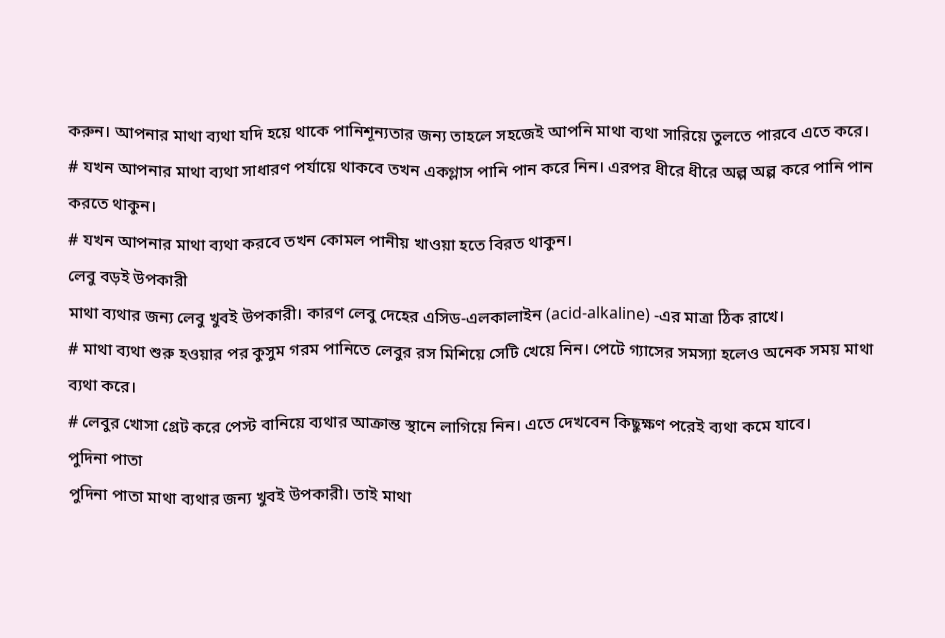করুন। আপনার মাথা ব্যথা যদি হয়ে থাকে পানিশূন্যতার জন্য তাহলে সহজেই আপনি মাথা ব্যথা সারিয়ে তুলতে পারবে এতে করে।
# যখন আপনার মাথা ব্যথা সাধারণ পর্যায়ে থাকবে তখন একগ্লাস পানি পান করে নিন। এরপর ধীরে ধীরে অল্প অল্প করে পানি পান করতে থাকুন।
# যখন আপনার মাথা ব্যথা করবে তখন কোমল পানীয় খাওয়া হতে বিরত থাকুন।
লেবু বড়ই উপকারী
মাথা ব্যথার জন্য লেবু খুবই উপকারী। কারণ লেবু দেহের এসিড-এলকালাইন (acid-alkaline) -এর মাত্রা ঠিক রাখে।
# মাথা ব্যথা শুরু হওয়ার পর কুসুম গরম পানিতে লেবুর রস মিশিয়ে সেটি খেয়ে নিন। পেটে গ্যাসের সমস্যা হলেও অনেক সময় মাথা ব্যথা করে।
# লেবুর খোসা গ্রেট করে পেস্ট বানিয়ে ব্যথার আক্রান্ত স্থানে লাগিয়ে নিন। এতে দেখবেন কিছুক্ষণ পরেই ব্যথা কমে যাবে।
পুদিনা পাতা
পুদিনা পাতা মাথা ব্যথার জন্য খুবই উপকারী। তাই মাথা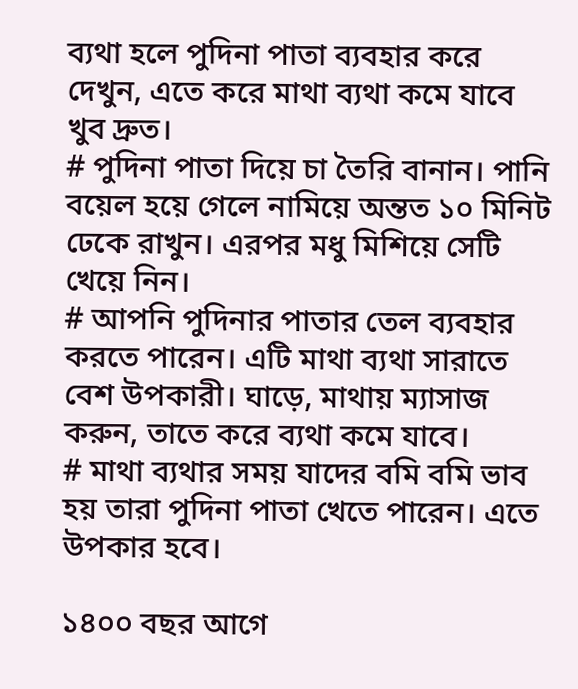ব্যথা হলে পুদিনা পাতা ব্যবহার করে দেখুন, এতে করে মাথা ব্যথা কমে যাবে খুব দ্রুত।
# পুদিনা পাতা দিয়ে চা তৈরি বানান। পানি বয়েল হয়ে গেলে নামিয়ে অন্তত ১০ মিনিট ঢেকে রাখুন। এরপর মধু মিশিয়ে সেটি খেয়ে নিন।
# আপনি পুদিনার পাতার তেল ব্যবহার করতে পারেন। এটি মাথা ব্যথা সারাতে বেশ উপকারী। ঘাড়ে, মাথায় ম্যাসাজ করুন, তাতে করে ব্যথা কমে যাবে।
# মাথা ব্যথার সময় যাদের বমি বমি ভাব হয় তারা পুদিনা পাতা খেতে পারেন। এতে উপকার হবে।

১৪০০ বছর আগে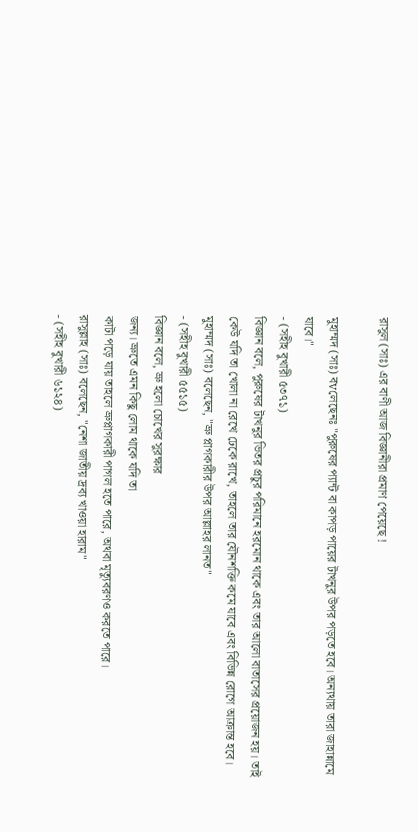রাসুল (সাঃ) এর বাণী আজ বিজ্ঞানীরা প্রমাণ পেয়েছে !

মুহাম্মদ (সাঃ) বvলেছেনঃ "পুরুষের প্যান্ট বা কাপড় পায়ের টাখনুর উপর পড়তে হবে। অন্যথায় তারা জাহান্নামে যাবে।"
- (সহীহ বুখারী ৫৩৭১)
বিজ্ঞান বলে, পুরুষের টাখনুর ভিতর প্রচুর পরিমানে হরমোন থাকে এবং তার আলো বাতাসের প্রয়োজন হয়। তাই কেউ যদি তা খোলা না রেখে ঢেকে রাখে, তাহলে তার যৌনশক্তি কমে যাবে এবং বিভিন্ন রোগে আক্রান্ত হবে।
মুহাম্মদ (সাঃ) বলেছেন, "ভ্রু প্লাগকারীর উপর আল্লাহর লানত"
- (সহীহ বুখারী ৫৫১৫)
বিজ্ঞান বলে, ভ্রু হলো চোখের সুরক্ষার
জন্য। ভ্রুতে এমন কিছু লোম থাকে যদি তা
কাটা পড়ে যায় তাহলে ভ্রুপ্লাগকারী পাগল হতে পারে, অথবা মৃত্যুবরণও করতে পারে।
রাসুল্লাহ (সাঃ) বলেছেন, "নেশা জাতীয় দ্রব্য খাওয়া হারাম"
- (সহীহ বুখারী ৬১২৪)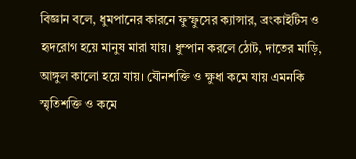বিজ্ঞান বলে, ধুমপানের কারনে ফুস্ফুসের ক্যান্সার, ব্রংকাইটিস ও হৃদরোগ হয়ে মানুষ মারা যায়। ধুম্পান করলে ঠোট, দাতের মাড়ি, আঙ্গুল কালো হয়ে যায়। যৌনশক্তি ও ক্ষুধা কমে যায় এমনকি স্মৃতিশক্তি ও কমে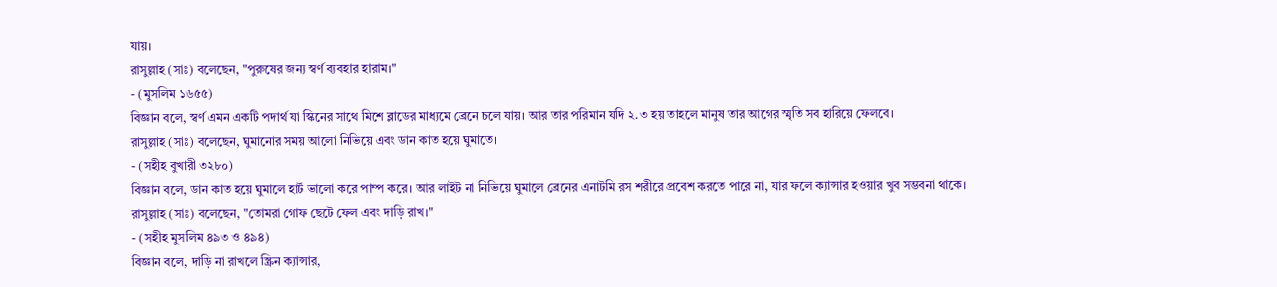যায়।
রাসুল্লাহ (সাঃ) বলেছেন, "পুরুষের জন্য স্বর্ণ ব্যবহার হারাম।"
- (মুসলিম ১৬৫৫)
বিজ্ঞান বলে, স্বর্ণ এমন একটি পদার্থ যা স্কিনের সাথে মিশে ব্লাডের মাধ্যমে ব্রেনে চলে যায়। আর তার পরিমান যদি ২.৩ হয় তাহলে মানুষ তার আগের স্মৃতি সব হারিয়ে ফেলবে।
রাসুল্লাহ (সাঃ) বলেছেন, ঘুমানোর সময় আলো নিভিয়ে এবং ডান কাত হয়ে ঘুমাতে।
- (সহীহ বুখারী ৩২৮০)
বিজ্ঞান বলে, ডান কাত হয়ে ঘুমালে হার্ট ভালো করে পাম্প করে। আর লাইট না নিভিয়ে ঘুমালে ব্রেনের এনাটমি রস শরীরে প্রবেশ করতে পারে না, যার ফলে ক্যান্সার হওয়ার খুব সম্ভবনা থাকে।
রাসুল্লাহ (সাঃ) বলেছেন, "তোমরা গোফ ছেটে ফেল এবং দাড়ি রাখ।"
- (সহীহ মুসলিম ৪৯৩ ও ৪৯৪)
বিজ্ঞান বলে, দাড়ি না রাখলে স্ক্রিন ক্যান্সার,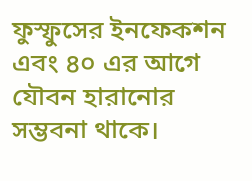ফুস্ফুসের ইনফেকশন এবং ৪০ এর আগে যৌবন হারানোর সম্ভবনা থাকে।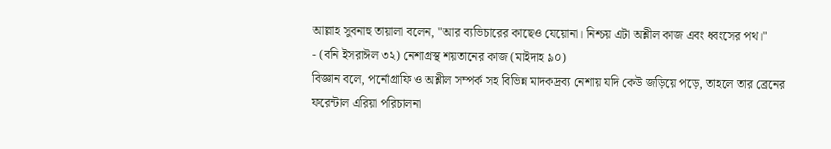আল্লাহ সুবনাহু তায়ালা বলেন, "আর ব্যভিচারের কাছেও যেয়োনা। নিশ্চয় এটা অশ্লীল কাজ এবং ধ্বংসের পথ।"
- (বনি ইসরাঈল ৩২) নেশাগ্রস্থ শয়তানের কাজ (মাইদাহ ৯০)
বিজ্ঞান বলে, পর্নোগ্রাফি ও অশ্লীল সম্পর্ক সহ বিভিন্ন মাদকদ্রব্য নেশায় যদি কেউ জড়িয়ে পড়ে, তাহলে তার ব্রেনের ফরেন্টাল এরিয়া পরিচালনা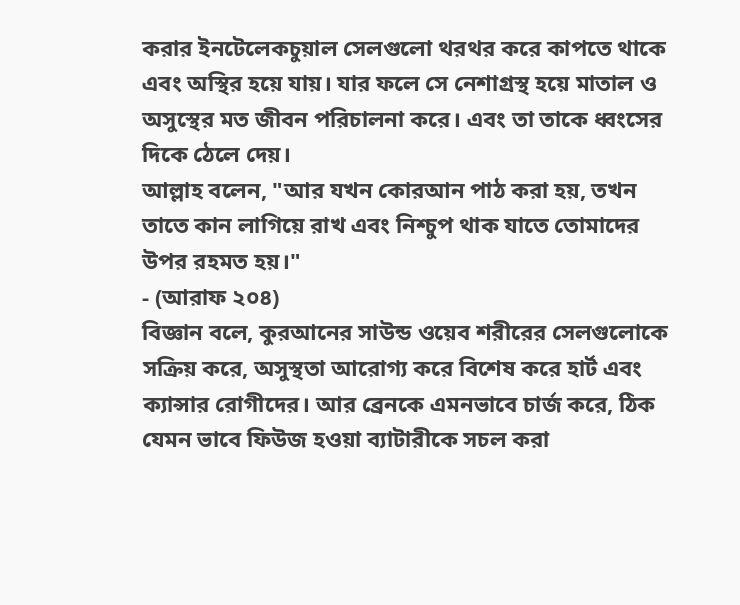করার ইনটেলেকচুয়াল সেলগুলো থরথর করে কাপতে থাকে এবং অস্থির হয়ে যায়। যার ফলে সে নেশাগ্রস্থ হয়ে মাতাল ও অসুস্থের মত জীবন পরিচালনা করে। এবং তা তাকে ধ্বংসের দিকে ঠেলে দেয়।
আল্লাহ বলেন, "আর যখন কোরআন পাঠ করা হয়, তখন তাতে কান লাগিয়ে রাখ এবং নিশ্চুপ থাক যাতে তোমাদের উপর রহমত হয়।"
- (আরাফ ২০৪)
বিজ্ঞান বলে, কুরআনের সাউন্ড ওয়েব শরীরের সেলগুলোকে সক্রিয় করে, অসুস্থতা আরোগ্য করে বিশেষ করে হার্ট এবং ক্যান্সার রোগীদের। আর ব্রেনকে এমনভাবে চার্জ করে, ঠিক যেমন ভাবে ফিউজ হওয়া ব্যাটারীকে সচল করা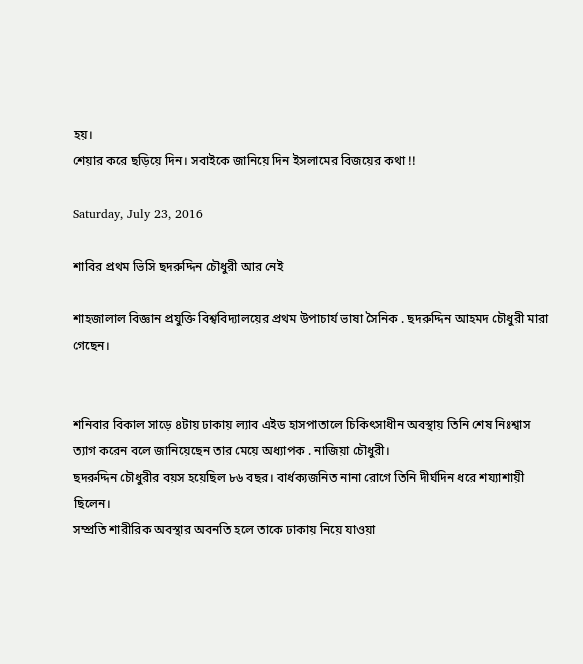হয়।
শেয়ার করে ছড়িয়ে দিন। সবাইকে জানিয়ে দিন ইসলামের বিজয়ের কথা !!

Saturday, July 23, 2016

শাবির প্রথম ভিসি ছদরুদ্দিন চৌধুরী আর নেই

শাহজালাল বিজ্ঞান প্রযুক্তি বিশ্ববিদ্যালয়ের প্রথম উপাচার্য ভাষা সৈনিক . ছদরুদ্দিন আহমদ চৌধুরী মারা গেছেন।


শনিবার বিকাল সাড়ে ৪টায় ঢাকায় ল্যাব এইড হাসপাতালে চিকিৎসাধীন অবস্থায় তিনি শেষ নিঃশ্বাস ত্যাগ করেন বলে জানিয়েছেন তার মেয়ে অধ্যাপক . নাজিয়া চৌধুরী।
ছদরুদ্দিন চৌধুরীর বয়স হয়েছিল ৮৬ বছর। বার্ধক্যজনিত নানা রোগে তিনি দীর্ঘদিন ধরে শয্যাশায়ী ছিলেন।
সম্প্রতি শারীরিক অবস্থার অবনতি হলে তাকে ঢাকায় নিয়ে যাওয়া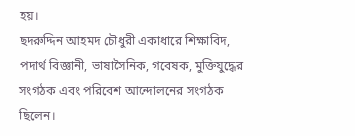হয়।
ছদরুদ্দিন আহমদ চৌধুরী একাধারে শিক্ষাবিদ, পদার্থ বিজ্ঞানী, ভাষাসৈনিক, গবেষক, মুক্তিযুদ্ধের সংগঠক এবং পরিবেশ আন্দোলনের সংগঠক ছিলেন।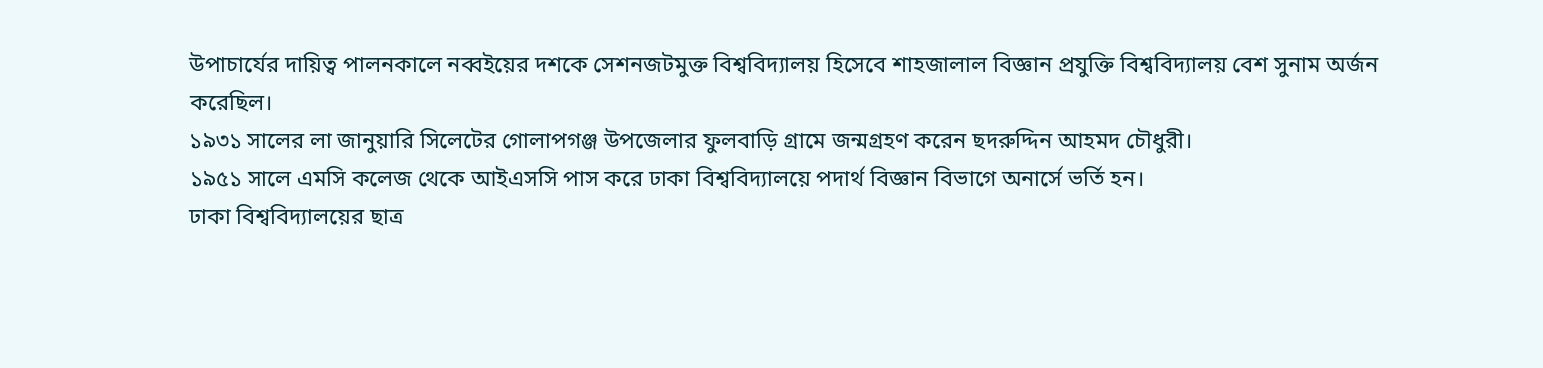উপাচার্যের দায়িত্ব পালনকালে নব্বইয়ের দশকে সেশনজটমুক্ত বিশ্ববিদ্যালয় হিসেবে শাহজালাল বিজ্ঞান প্রযুক্তি বিশ্ববিদ্যালয় বেশ সুনাম অর্জন করেছিল।
১৯৩১ সালের লা জানুয়ারি সিলেটের গোলাপগঞ্জ উপজেলার ফুলবাড়ি গ্রামে জন্মগ্রহণ করেন ছদরুদ্দিন আহমদ চৌধুরী।
১৯৫১ সালে এমসি কলেজ থেকে আইএসসি পাস করে ঢাকা বিশ্ববিদ্যালয়ে পদার্থ বিজ্ঞান বিভাগে অনার্সে ভর্তি হন।
ঢাকা বিশ্ববিদ্যালয়ের ছাত্র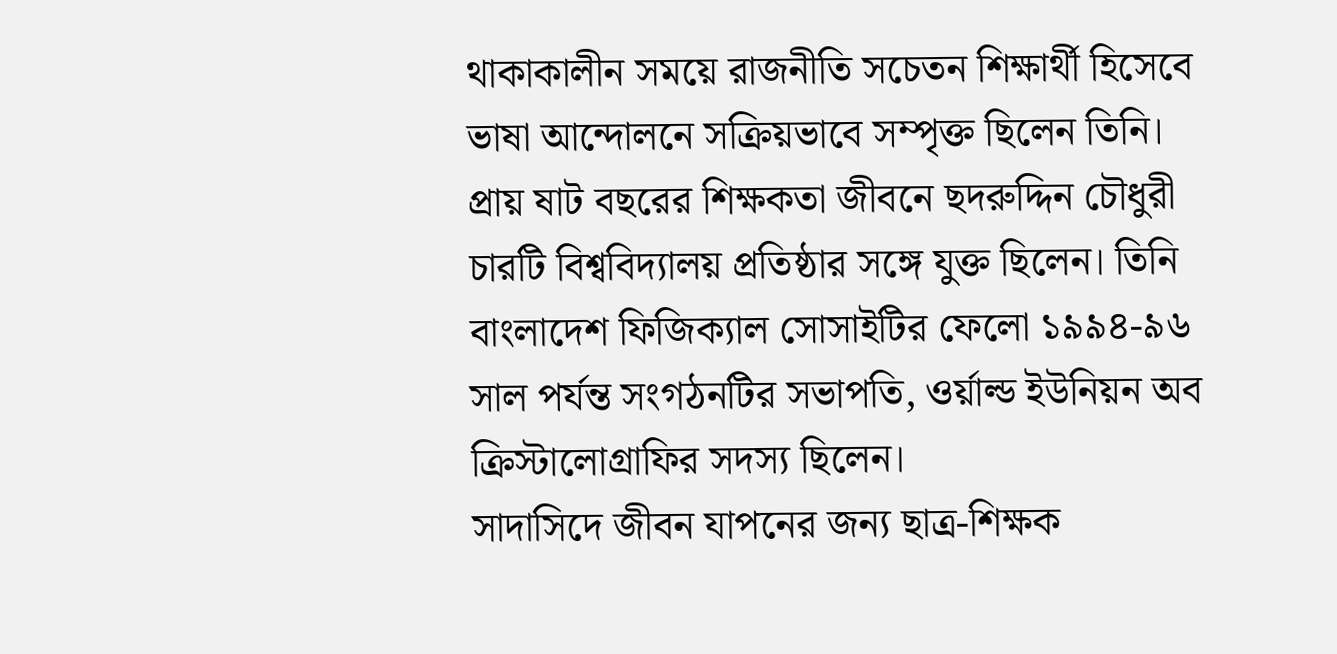থাকাকালীন সময়ে রাজনীতি সচেতন শিক্ষার্থী হিসেবে ভাষা আন্দোলনে সক্রিয়ভাবে সম্পৃক্ত ছিলেন তিনি।
প্রায় ষাট বছরের শিক্ষকতা জীবনে ছদরুদ্দিন চৌধুরী চারটি বিশ্ববিদ্যালয় প্রতিষ্ঠার সঙ্গে যুক্ত ছিলেন। তিনি বাংলাদেশ ফিজিক্যাল সোসাইটির ফেলো ১৯৯৪-৯৬ সাল পর্যন্ত সংগঠনটির সভাপতি, ওর্য়াল্ড ইউনিয়ন অব ক্রিস্টালোগ্রাফির সদস্য ছিলেন।
সাদাসিদে জীবন যাপনের জন্য ছাত্র-শিক্ষক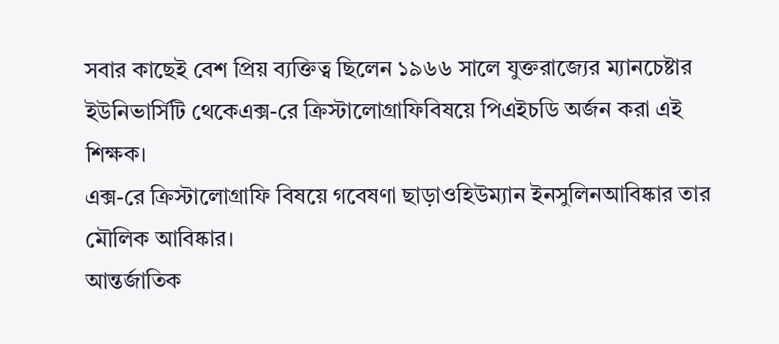সবার কাছেই বেশ প্রিয় ব্যক্তিত্ব ছিলেন ১৯৬৬ সালে যুক্তরাজ্যের ম্যানচেষ্টার ইউনিভার্সিটি থেকেএক্স-রে ক্রিস্টালোগ্রাফিবিষয়ে পিএইচডি অর্জন করা এই শিক্ষক।
এক্স-রে ক্রিস্টালোগ্রাফি বিষয়ে গবেষণা ছাড়াওহিউম্যান ইনসুলিনআবিষ্কার তার মৌলিক আবিষ্কার।
আন্তর্জাতিক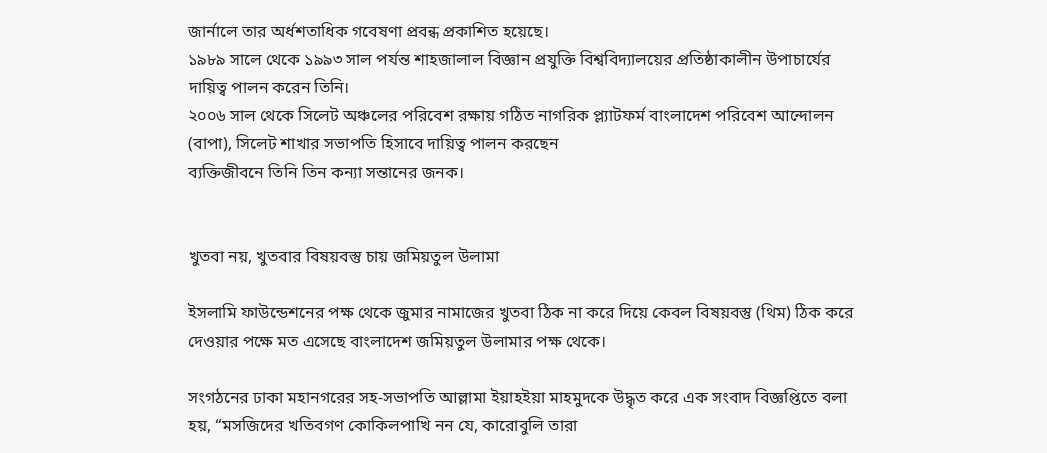জার্নালে তার অর্ধশতাধিক গবেষণা প্রবন্ধ প্রকাশিত হয়েছে।
১৯৮৯ সালে থেকে ১৯৯৩ সাল পর্যন্ত শাহজালাল বিজ্ঞান প্রযুক্তি বিশ্ববিদ্যালয়ের প্রতিষ্ঠাকালীন উপাচার্যের দায়িত্ব পালন করেন তিনি।
২০০৬ সাল থেকে সিলেট অঞ্চলের পরিবেশ রক্ষায় গঠিত নাগরিক প্ল্যাটফর্ম বাংলাদেশ পরিবেশ আন্দোলন (বাপা), সিলেট শাখার সভাপতি হিসাবে দায়িত্ব পালন করছেন
ব্যক্তিজীবনে তিনি তিন কন্যা সন্তানের জনক।


খুতবা নয়, খুতবার বিষয়বস্তু চায় জমিয়তুল উলামা

ইসলামি ফাউন্ডেশনের পক্ষ থেকে জুমার নামাজের খুতবা ঠিক না করে দিয়ে কেবল বিষয়বস্তু (থিম) ঠিক করে দেওয়ার পক্ষে মত এসেছে বাংলাদেশ জমিয়তুল উলামার পক্ষ থেকে।

সংগঠনের ঢাকা মহানগরের সহ-সভাপতি আল্লামা ইয়াহইয়া মাহমুদকে উদ্ধৃত করে এক সংবাদ বিজ্ঞপ্তিতে বলা হয়, “মসজিদের খতিবগণ কোকিলপাখি নন যে, কারোবুলি তারা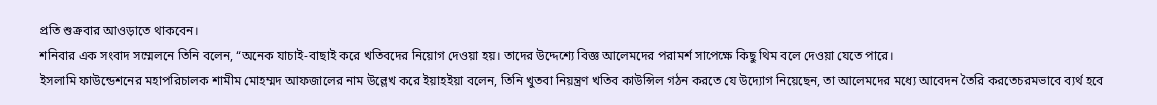প্রতি শুক্রবার আওড়াতে থাকবেন।
শনিবার এক সংবাদ সম্মেলনে তিনি বলেন, “অনেক যাচাই-বাছাই করে খতিবদের নিয়োগ দেওয়া হয়। তাদের উদ্দেশ্যে বিজ্ঞ আলেমদের পরামর্শ সাপেক্ষে কিছু থিম বলে দেওয়া যেতে পারে।
ইসলামি ফাউন্ডেশনের মহাপরিচালক শামীম মোহম্মদ আফজালের নাম উল্লেখ করে ইয়াহইয়া বলেন, তিনি খুতবা নিয়ন্ত্রণ খতিব কাউন্সিল গঠন করতে যে উদ্যোগ নিয়েছেন, তা আলেমদের মধ্যে আবেদন তৈরি করতেচরমভাবে ব্যর্থ হবে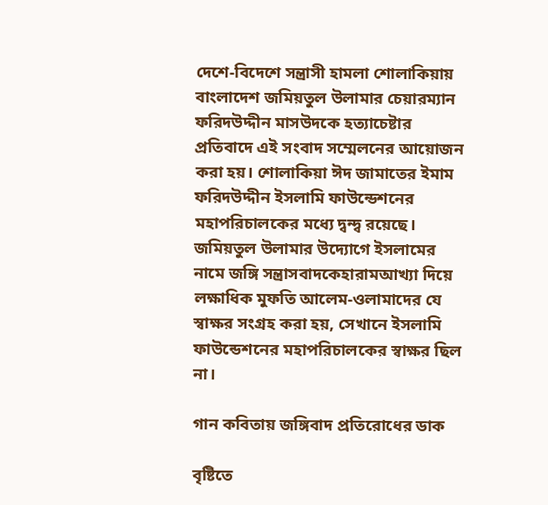দেশে-বিদেশে সন্ত্রাসী হামলা শোলাকিয়ায় বাংলাদেশ জমিয়তুল উলামার চেয়ারম্যান ফরিদউদ্দীন মাসউদকে হত্যাচেষ্টার প্রতিবাদে এই সংবাদ সম্মেলনের আয়োজন করা হয়। শোলাকিয়া ঈদ জামাতের ইমাম ফরিদউদ্দীন ইসলামি ফাউন্ডেশনের মহাপরিচালকের মধ্যে দ্বন্দ্ব রয়েছে।
জমিয়তুল উলামার উদ্যোগে ইসলামের নামে জঙ্গি সন্ত্রাসবাদকেহারামআখ্যা দিয়ে লক্ষাধিক মুফতি আলেম-ওলামাদের যে স্বাক্ষর সংগ্রহ করা হয়, সেখানে ইসলামি ফাউন্ডেশনের মহাপরিচালকের স্বাক্ষর ছিল না।

গান কবিতায় জঙ্গিবাদ প্রতিরোধের ডাক

বৃষ্টিতে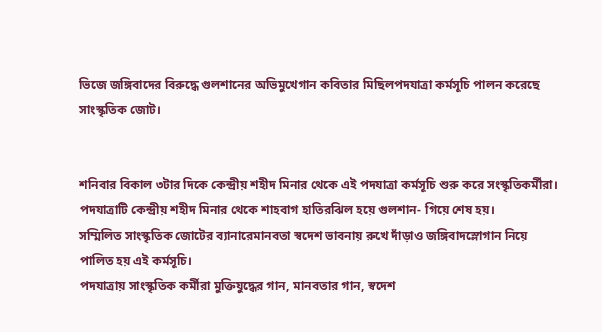ভিজে জঙ্গিবাদের বিরুদ্ধে গুলশানের অভিমুখেগান কবিতার মিছিলপদযাত্রা কর্মসূচি পালন করেছে সাংস্কৃতিক জোট।


শনিবার বিকাল ৩টার দিকে কেন্দ্রীয় শহীদ মিনার থেকে এই পদযাত্রা কর্মসূচি শুরু করে সংস্কৃতিকর্মীরা। পদযাত্রাটি কেন্দ্রীয় শহীদ মিনার থেকে শাহবাগ হাতিরঝিল হয়ে গুলশান- গিয়ে শেষ হয়।
সম্মিলিত সাংস্কৃতিক জোটের ব্যানারেমানবতা স্বদেশ ভাবনায় রুখে দাঁড়াও জঙ্গিবাদস্লোগান নিয়ে পালিত হয় এই কর্মসূচি।
পদযাত্রায় সাংস্কৃতিক কর্মীরা মুক্তিযুদ্ধের গান, মানবতার গান, স্বদেশ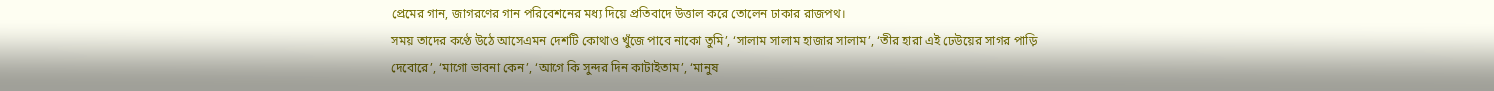প্রেমের গান, জাগরণের গান পরিবেশনের মধ্য দিয়ে প্রতিবাদে উত্তাল করে তোলেন ঢাকার রাজপথ।
সময় তাদের কণ্ঠে উঠে আসেএমন দেশটি কোথাও খুঁজে পাবে নাকো তুমি’, ‘সালাম সালাম হাজার সালাম’, ‘তীর হারা এই ঢেউয়ের সাগর পাড়ি দেবোরে’, ‘মাগো ভাবনা কেন’, ‘আগে কি সুন্দর দিন কাটাইতাম’, ‘মানুষ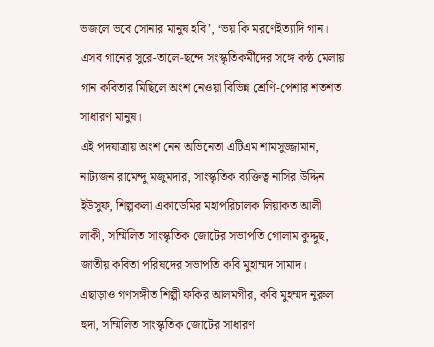ভজলে ভবে সোনার মানুষ হবি’, ‘ভয় কি মরণেইত্যাদি গান।
এসব গানের সুরে-তালে-ছন্দে সংস্কৃতিকর্মীদের সঙ্গে কন্ঠ মেলায় গান কবিতার মিছিলে অংশ নেওয়া বিভিন্ন শ্রেণি-পেশার শতশত সাধারণ মানুষ।
এই পদযাত্রায় অংশ নেন অভিনেতা এটিএম শামসুজ্জামান, নাট্যজন রামেন্দু মজুমদার, সাংস্কৃতিক ব্যক্তিত্ব নাসির উদ্দিন ইউসুফ, শিল্পকলা একাডেমির মহাপরিচালক লিয়াকত আলী লাকী, সম্মিলিত সাংস্কৃতিক জোটের সভাপতি গোলাম কুদ্দুছ, জাতীয় কবিতা পরিষদের সভাপতি কবি মুহাম্মদ সামাদ।
এছাড়াও গণসঙ্গীত শিল্পী ফকির আলমগীর, কবি মুহম্মদ নুরুল হুদা, সম্মিলিত সাংস্কৃতিক জোটের সাধারণ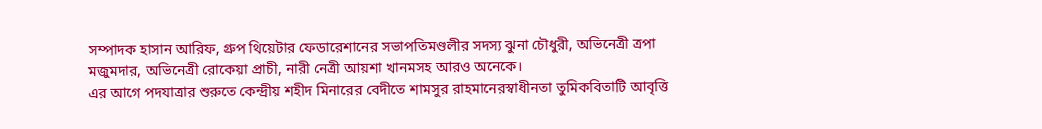সম্পাদক হাসান আরিফ, গ্রুপ থিয়েটার ফেডারেশানের সভাপতিমণ্ডলীর সদস্য ঝুনা চৌধুরী, অভিনেত্রী ত্রপা মজুমদার, অভিনেত্রী রোকেয়া প্রাচী, নারী নেত্রী আয়শা খানমসহ আরও অনেকে।
এর আগে পদযাত্রার শুরুতে কেন্দ্রীয় শহীদ মিনারের বেদীতে শামসুর রাহমানেরস্বাধীনতা তুমিকবিতাটি আবৃত্তি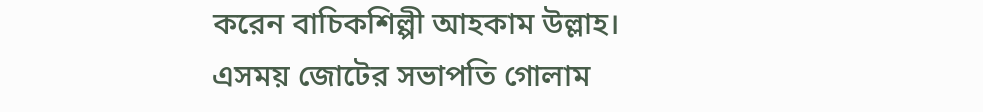করেন বাচিকশিল্পী আহকাম উল্লাহ।
এসময় জোটের সভাপতি গোলাম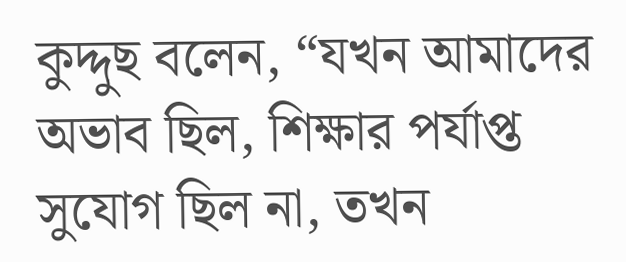কুদ্দুছ বলেন, “যখন আমাদের অভাব ছিল, শিক্ষার পর্যাপ্ত সুযোগ ছিল না, তখন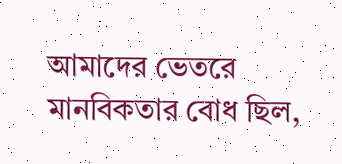আমাদের ভেতরে মানবিকতার বোধ ছিল,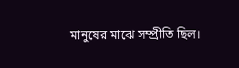মানুষের মাঝে সম্প্রীতি ছিল।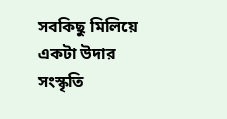সবকিছু মিলিয়ে একটা উদার সংস্কৃতি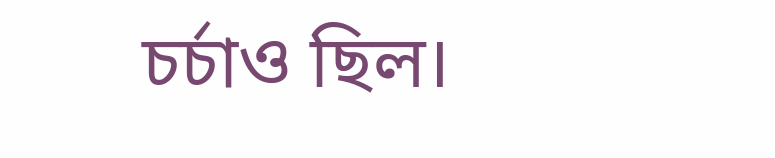চর্চাও ছিল।